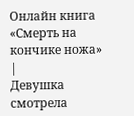Онлайн книга «Смерть на кончике ножа»
|
Девушка смотрела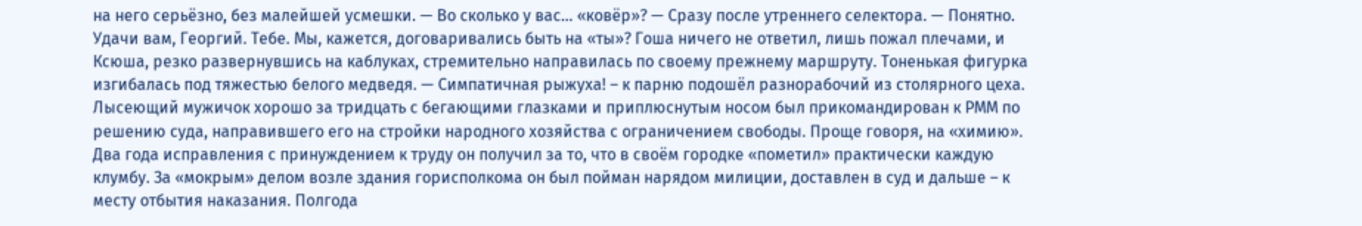на него серьёзно, без малейшей усмешки. — Во сколько у вас… «ковёр»? — Сразу после утреннего селектора. — Понятно. Удачи вам, Георгий. Тебе. Мы, кажется, договаривались быть на «ты»? Гоша ничего не ответил, лишь пожал плечами, и Ксюша, резко развернувшись на каблуках, стремительно направилась по своему прежнему маршруту. Тоненькая фигурка изгибалась под тяжестью белого медведя. — Симпатичная рыжуха! – к парню подошёл разнорабочий из столярного цеха. Лысеющий мужичок хорошо за тридцать с бегающими глазками и приплюснутым носом был прикомандирован к РММ по решению суда, направившего его на стройки народного хозяйства с ограничением свободы. Проще говоря, на «химию». Два года исправления с принуждением к труду он получил за то, что в своём городке «пометил» практически каждую клумбу. За «мокрым» делом возле здания горисполкома он был пойман нарядом милиции, доставлен в суд и дальше – к месту отбытия наказания. Полгода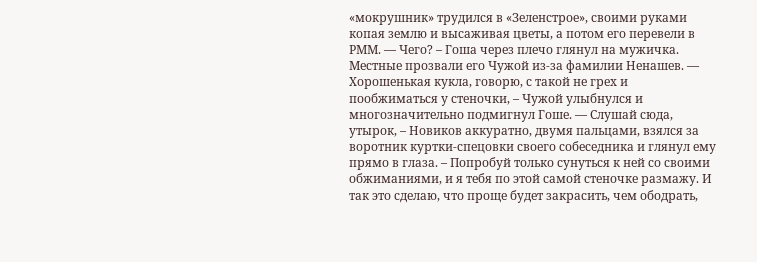«мокрушник» трудился в «Зеленстрое», своими руками копая землю и высаживая цветы, а потом его перевели в РММ. — Чего? – Гоша через плечо глянул на мужичка. Местные прозвали его Чужой из-за фамилии Ненашев. — Хорошенькая кукла, говорю, с такой не грех и пообжиматься у стеночки, – Чужой улыбнулся и многозначительно подмигнул Гоше. — Слушай сюда, утырок, – Новиков аккуратно, двумя пальцами, взялся за воротник куртки-спецовки своего собеседника и глянул ему прямо в глаза. – Попробуй только сунуться к ней со своими обжиманиями, и я тебя по этой самой стеночке размажу. И так это сделаю, что проще будет закрасить, чем ободрать,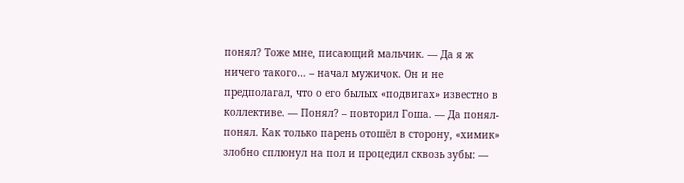понял? Тоже мне, писающий мальчик. — Да я ж ничего такого… – начал мужичок. Он и не предполагал, что о его былых «подвигах» известно в коллективе. — Понял? – повторил Гоша. — Да понял-понял. Как только парень отошёл в сторону, «химик» злобно сплюнул на пол и процедил сквозь зубы: —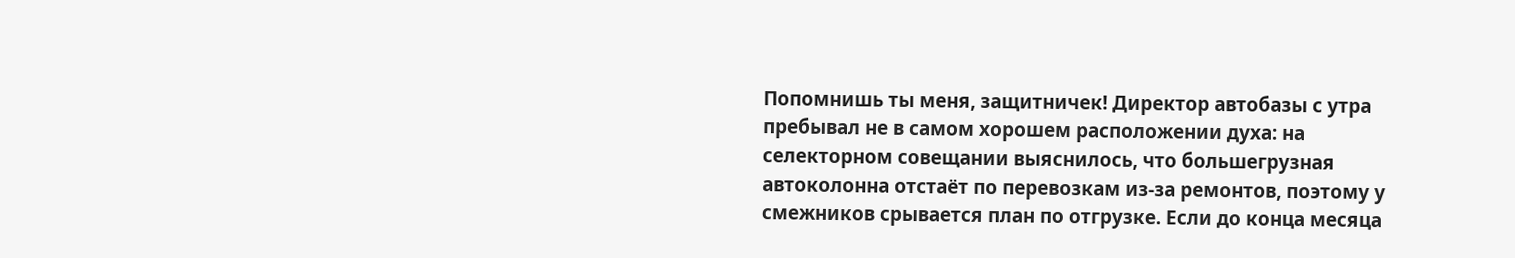Попомнишь ты меня, защитничек! Директор автобазы с утра пребывал не в самом хорошем расположении духа: на селекторном совещании выяснилось, что большегрузная автоколонна отстаёт по перевозкам из-за ремонтов, поэтому у смежников срывается план по отгрузке. Если до конца месяца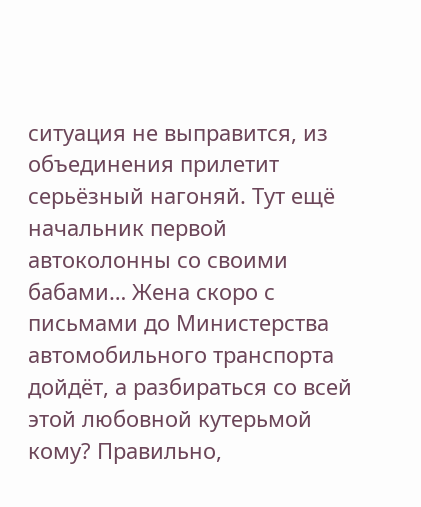ситуация не выправится, из объединения прилетит серьёзный нагоняй. Тут ещё начальник первой автоколонны со своими бабами… Жена скоро с письмами до Министерства автомобильного транспорта дойдёт, а разбираться со всей этой любовной кутерьмой кому? Правильно,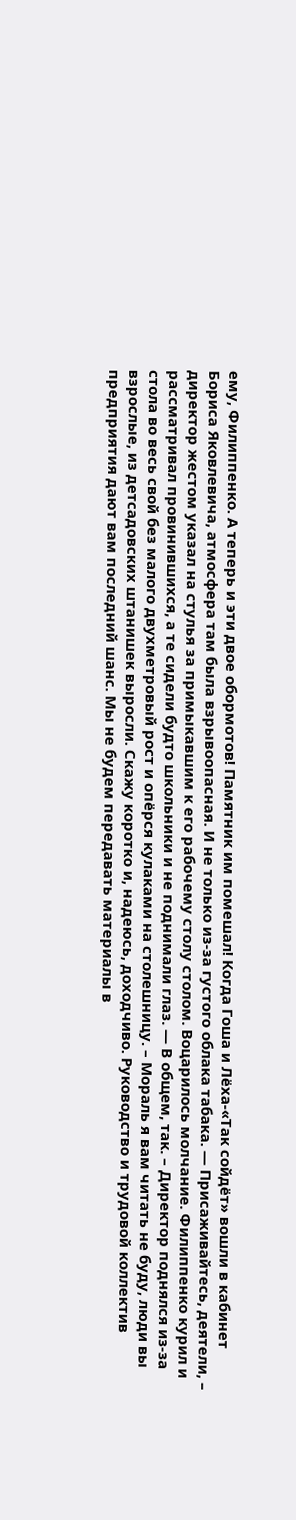ему, Филиппенко. А теперь и эти двое обормотов! Памятник им помешал! Когда Гоша и Лёха-«Так сойдёт» вошли в кабинет Бориса Яковлевича, атмосфера там была взрывоопасная. И не только из-за густого облака табака. — Присаживайтесь, деятели, – директор жестом указал на стулья за примыкавшим к его рабочему столу столом. Воцарилось молчание. Филиппенко курил и рассматривал провинившихся, а те сидели будто школьники и не поднимали глаз. — В общем, так. – Директор поднялся из-за стола во весь свой без малого двухметровый рост и опёрся кулаками на столешницу. – Мораль я вам читать не буду, люди вы взрослые, из детсадовских штанишек выросли. Скажу коротко и, надеюсь, доходчиво. Руководство и трудовой коллектив предприятия дают вам последний шанс. Мы не будем передавать материалы в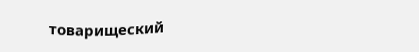товарищеский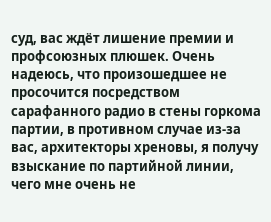суд, вас ждёт лишение премии и профсоюзных плюшек. Очень надеюсь, что произошедшее не просочится посредством сарафанного радио в стены горкома партии, в противном случае из-за вас, архитекторы хреновы, я получу взыскание по партийной линии, чего мне очень не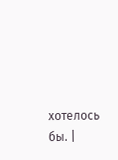хотелось бы. |